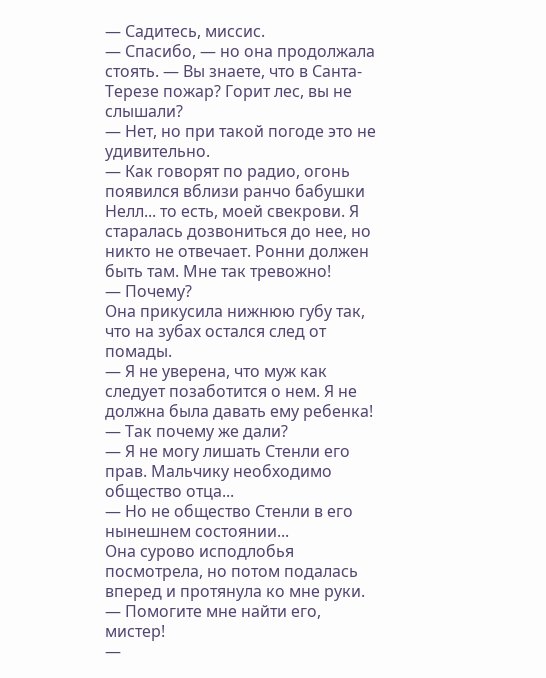— Садитесь, миссис.
— Спасибо, — но она продолжала стоять. — Вы знаете, что в Санта-Терезе пожар? Горит лес, вы не слышали?
— Нет, но при такой погоде это не удивительно.
— Как говорят по радио, огонь появился вблизи ранчо бабушки Нелл... то есть, моей свекрови. Я старалась дозвониться до нее, но никто не отвечает. Ронни должен быть там. Мне так тревожно!
— Почему?
Она прикусила нижнюю губу так, что на зубах остался след от помады.
— Я не уверена, что муж как следует позаботится о нем. Я не должна была давать ему ребенка!
— Так почему же дали?
— Я не могу лишать Стенли его прав. Мальчику необходимо общество отца...
— Но не общество Стенли в его нынешнем состоянии...
Она сурово исподлобья посмотрела, но потом подалась вперед и протянула ко мне руки.
— Помогите мне найти его, мистер!
—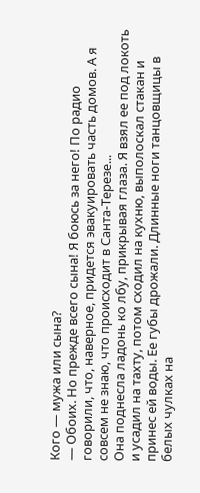Кого — мужа или сына?
— Обоих. Но прежде всего сына! Я боюсь за него! По радио говорили, что, наверное, придется эвакуировать часть домов. А я совсем не знаю, что происходит в Санта-Терезе...
Она поднесла ладонь ко лбу, прикрывая глаза. Я взял ее под локоть и усадил на тахту, потом сходил на кухню, выполоскал стакан и принес ей воды. Ее губы дрожали. Длинные ноги танцовщицы в белых чулках на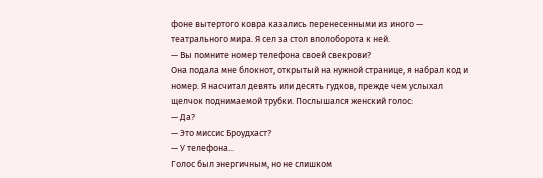фоне вытертого ковра казались перенесенными из иного — театрального мира. Я сел за стол вполоборота к ней.
— Вы помните номер телефона своей свекрови?
Она подала мне блокнот, открытый на нужной странице, я набрал код и номер. Я насчитал девять или десять гудков, прежде чем услыхал щелчок поднимаемой трубки. Послышался женский голос:
— Да?
— Это миссис Броудхаст?
— У телефона...
Голос был энергичным, но не слишком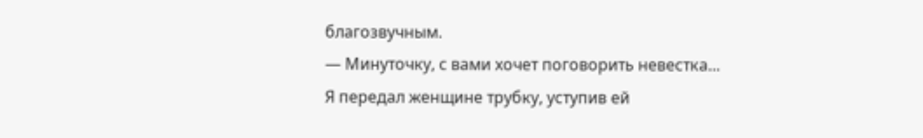благозвучным.
— Минуточку, с вами хочет поговорить невестка...
Я передал женщине трубку, уступив ей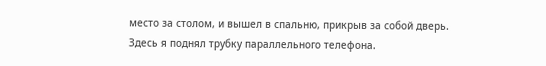место за столом, и вышел в спальню, прикрыв за собой дверь. Здесь я поднял трубку параллельного телефона.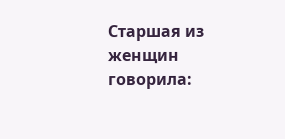Старшая из женщин говорила: